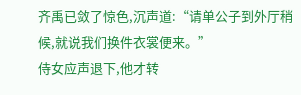齐禹已敛了惊色,沉声道:“请单公子到外厅稍候,就说我们换件衣裳便来。”
侍女应声退下,他才转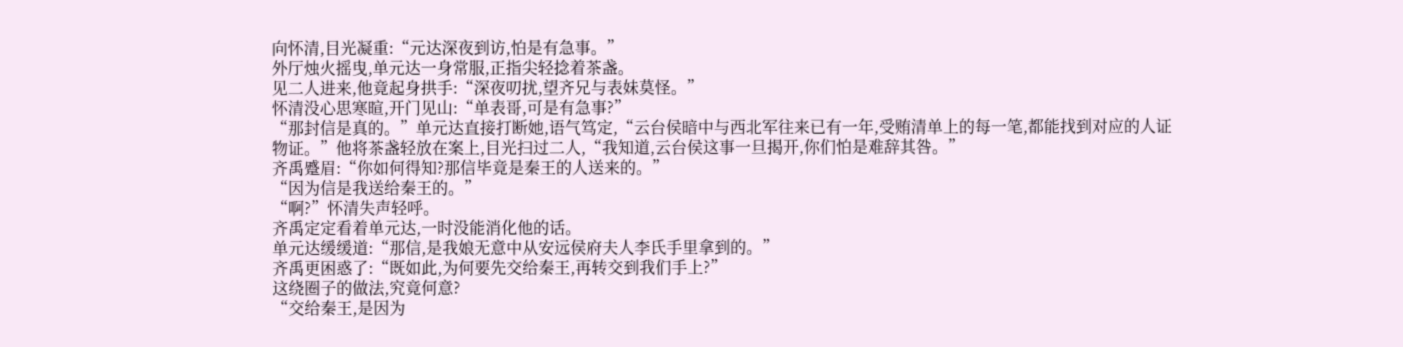向怀清,目光凝重:“元达深夜到访,怕是有急事。”
外厅烛火摇曳,单元达一身常服,正指尖轻捻着茶盏。
见二人进来,他竟起身拱手:“深夜叨扰,望齐兄与表妹莫怪。”
怀清没心思寒暄,开门见山:“单表哥,可是有急事?”
“那封信是真的。”单元达直接打断她,语气笃定,“云台侯暗中与西北军往来已有一年,受贿清单上的每一笔,都能找到对应的人证物证。”他将茶盏轻放在案上,目光扫过二人,“我知道,云台侯这事一旦揭开,你们怕是难辞其咎。”
齐禹蹙眉:“你如何得知?那信毕竟是秦王的人送来的。”
“因为信是我送给秦王的。”
“啊?”怀清失声轻呼。
齐禹定定看着单元达,一时没能消化他的话。
单元达缓缓道:“那信,是我娘无意中从安远侯府夫人李氏手里拿到的。”
齐禹更困惑了:“既如此,为何要先交给秦王,再转交到我们手上?”
这绕圈子的做法,究竟何意?
“交给秦王,是因为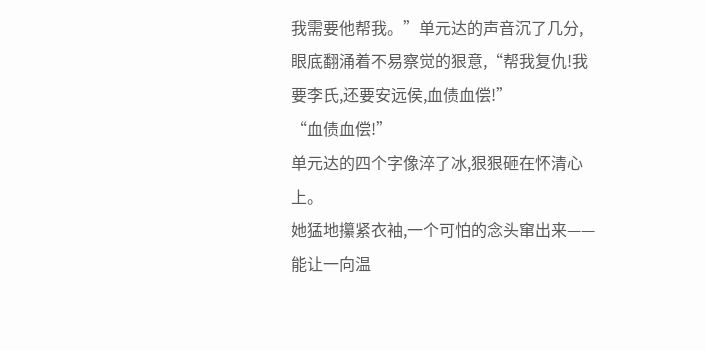我需要他帮我。”单元达的声音沉了几分,眼底翻涌着不易察觉的狠意,“帮我复仇!我要李氏,还要安远侯,血债血偿!”
“血债血偿!”
单元达的四个字像淬了冰,狠狠砸在怀清心上。
她猛地攥紧衣袖,一个可怕的念头窜出来——能让一向温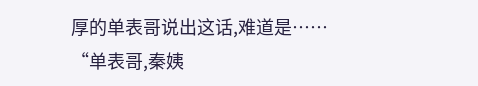厚的单表哥说出这话,难道是……
“单表哥,秦姨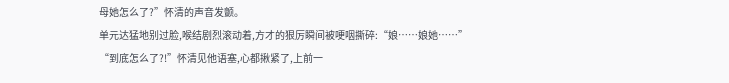母她怎么了?”怀清的声音发颤。
单元达猛地别过脸,喉结剧烈滚动着,方才的狠厉瞬间被哽咽撕碎:“娘……娘她……”
“到底怎么了?!”怀清见他语塞,心都揪紧了,上前一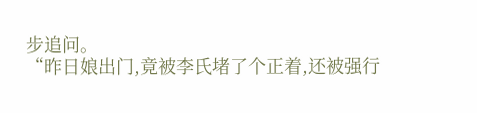步追问。
“昨日娘出门,竟被李氏堵了个正着,还被强行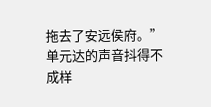拖去了安远侯府。”单元达的声音抖得不成样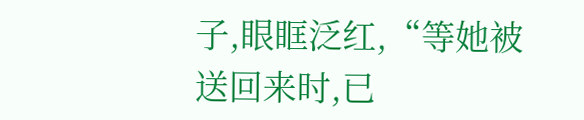子,眼眶泛红,“等她被送回来时,已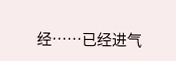经……已经进气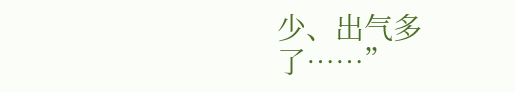少、出气多了……”